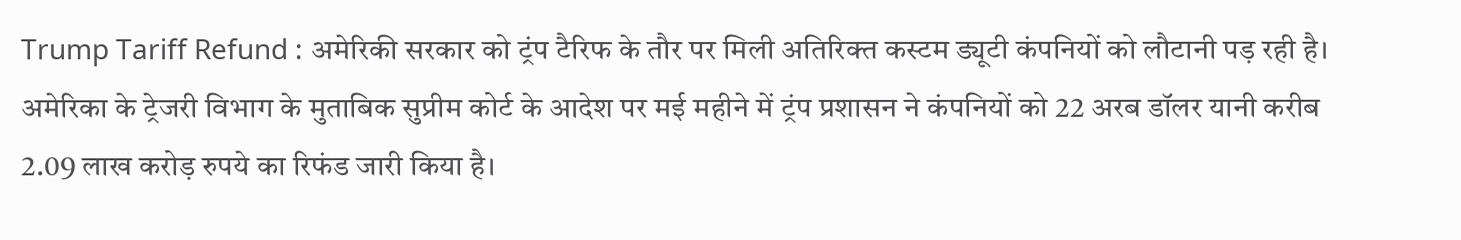Trump Tariff Refund : अमेरिकी सरकार को ट्रंप टैरिफ के तौर पर मिली अतिरिक्त कस्टम ड्यूटी कंपनियों को लौटानी पड़ रही है। अमेरिका के ट्रेजरी विभाग के मुताबिक सुप्रीम कोर्ट के आदेश पर मई महीने में ट्रंप प्रशासन ने कंपनियों को 22 अरब डॉलर यानी करीब 2.09 लाख करोड़ रुपये का रिफंड जारी किया है।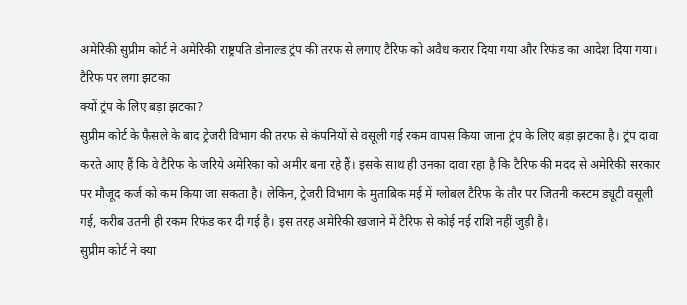अमेरिकी सुप्रीम कोर्ट ने अमेरिकी राष्ट्रपति डोनाल्ड ट्रंप की तरफ से लगाए टैरिफ को अवैध करार दिया गया और रिफंड का आदेश दिया गया।
टैरिफ पर लगा झटका
क्यों ट्रंप के लिए बड़ा झटका?
सुप्रीम कोर्ट के फैसले के बाद ट्रेजरी विभाग की तरफ से कंपनियों से वसूली गई रकम वापस किया जाना ट्रंप के लिए बड़ा झटका है। ट्रंप दावा करते आए हैं कि वे टैरिफ के जरिये अमेरिका को अमीर बना रहे हैं। इसके साथ ही उनका दावा रहा है कि टैरिफ की मदद से अमेरिकी सरकार पर मौजूद कर्ज को कम किया जा सकता है। लेकिन, ट्रेजरी विभाग के मुताबिक मई में ग्लोबल टैरिफ के तौर पर जितनी कस्टम ड्यूटी वसूली गई, करीब उतनी ही रकम रिफंड कर दी गई है। इस तरह अमेरिकी खजाने में टैरिफ से कोई नई राशि नहीं जुड़ी है।
सुप्रीम कोर्ट ने क्या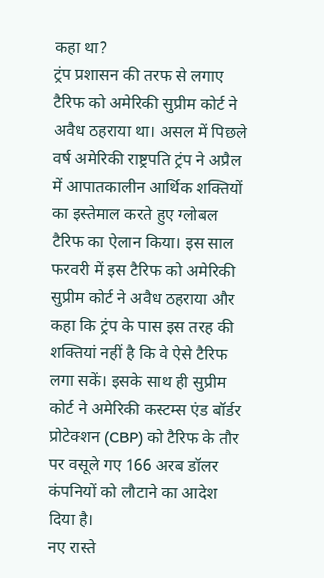कहा था?
ट्रंप प्रशासन की तरफ से लगाए टैरिफ को अमेरिकी सुप्रीम कोर्ट ने अवैध ठहराया था। असल में पिछले वर्ष अमेरिकी राष्ट्रपति ट्रंप ने अप्रैल में आपातकालीन आर्थिक शक्तियों का इस्तेमाल करते हुए ग्लोबल टैरिफ का ऐलान किया। इस साल फरवरी में इस टैरिफ को अमेरिकी सुप्रीम कोर्ट ने अवैध ठहराया और कहा कि ट्रंप के पास इस तरह की शक्तियां नहीं है कि वे ऐसे टैरिफ लगा सकें। इसके साथ ही सुप्रीम कोर्ट ने अमेरिकी कस्टम्स एंड बॉर्डर प्रोटेक्शन (CBP) को टैरिफ के तौर पर वसूले गए 166 अरब डॉलर कंपनियों को लौटाने का आदेश दिया है।
नए रास्ते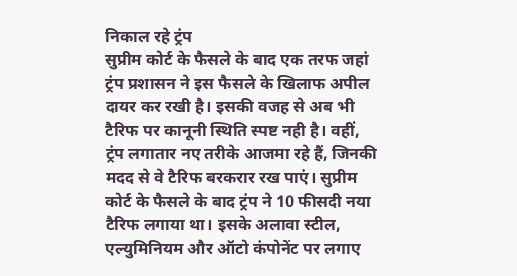निकाल रहे ट्रंप
सुप्रीम कोर्ट के फैसले के बाद एक तरफ जहां ट्रंप प्रशासन ने इस फैसले के खिलाफ अपील दायर कर रखी है। इसकी वजह से अब भी टैरिफ पर कानूनी स्थिति स्पष्ट नही है। वहीं, ट्रंप लगातार नए तरीके आजमा रहे हैं, जिनकी मदद से वे टैरिफ बरकरार रख पाएं। सुप्रीम कोर्ट के फैसले के बाद ट्रंप ने 10 फीसदी नया टैरिफ लगाया था। इसके अलावा स्टील, एल्युमिनियम और ऑटो कंपोनेंट पर लगाए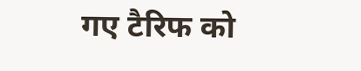गए टैरिफ को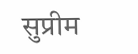सुप्रीम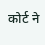कोर्ट ने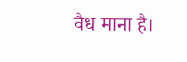वैध माना है।